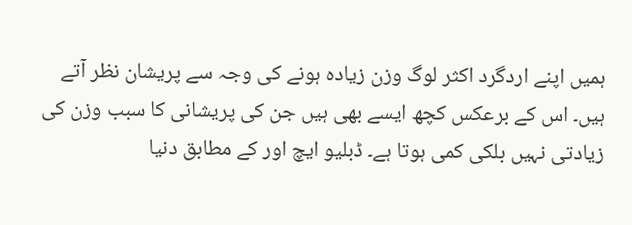ہمیں اپنے اردگرد اکثر لوگ وزن زیادہ ہونے کی وجہ سے پریشان نظر آتے ہیں۔ اس کے برعکس کچھ ایسے بھی ہیں جن کی پریشانی کا سبب وزن کی زیادتی نہیں بلکی کمی ہوتا ہے۔ ڈبلیو ایچ اور کے مطابق دنیا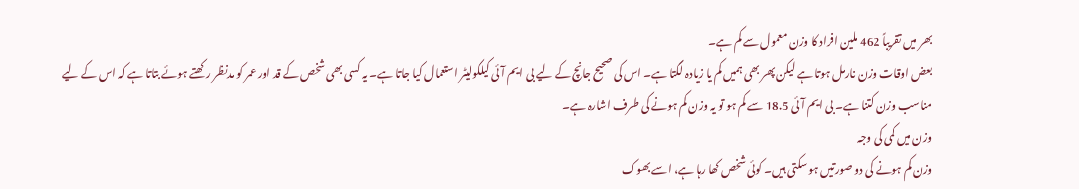بھر میں تقریباً 462 ملین افراد کا وزن معمول سے کم ہے۔
بعض اوقات وزن نارمل ہوتا ہے لیکن پھر بھی ہمیں کم یا زیادہ لگتا ہے۔ اس کی صحیح جانچ کے لیے بی ایم آئی کیلکولیٹر استعمال کیا جاتا ہے۔ یہ کسی بھی شخص کے قد اور عمر کو مدنظر رکھتے ہوئے بتاتا ہے کہ اس کے لیے مناسب وزن کتنا ہے۔ بی ایم آئی 18.5 سے کم ہو تو یہ وزن کم ہونے کی طرف اشارہ ہے۔
وزن میں کمی کی وجہ
وزن کم ہونے کی دو صورتیں ہو سکتی ہیں۔ کوئی شخص کھا رہا ہے، اسے بھوک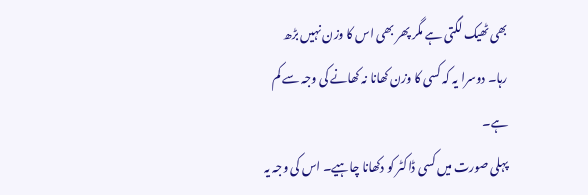بھی ٹھیک لگتی ہے مگر پھر بھی اس کا وزن نہیں بڑھ رہا۔ دوسرا یہ کہ کسی کا وزن کھانا نہ کھانے کی وجہ سے کم ہے۔
پہلی صورت میں کسی ڈاکٹر کو دکھانا چاہیے۔ اس کی وجہ یہ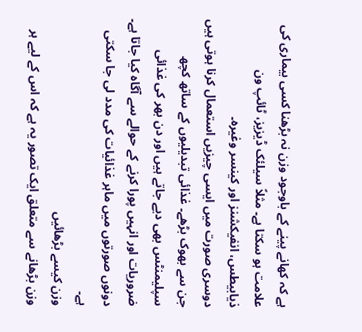ہے کہ کھانے پینے کے باوجود وزن نہ بڑھنا کسی بیماری کی علامت ہو سکتا ہے۔ مثلاً سیلئک ڈیزیز، ٹائپ ون ذیابیطس، انفیکشنز اور کینسر وغیرہ۔
دوسری صورت میں ایسی چیزیں استعمال کرنا ہوتی ہیں جن سے بھوک بڑھے۔ غذائی تبدیلیوں کے ساتھ کچھ سپلیمنٹس بھی دیے جاتے ہیں اور دن بھر کی غذائی ضروریات اور انہیں پورا کرنے کے حوالے سے آگاہ کیا جاتا ہے۔ دونوں صورتوں میں ماہر غذائیات کی مدد لی جا سکتی ہے۔
وزن کیسے بڑھائیں
وزن بڑھانے سے متعلق ایک تصور یہ ہے کہ اس کے لیے ہر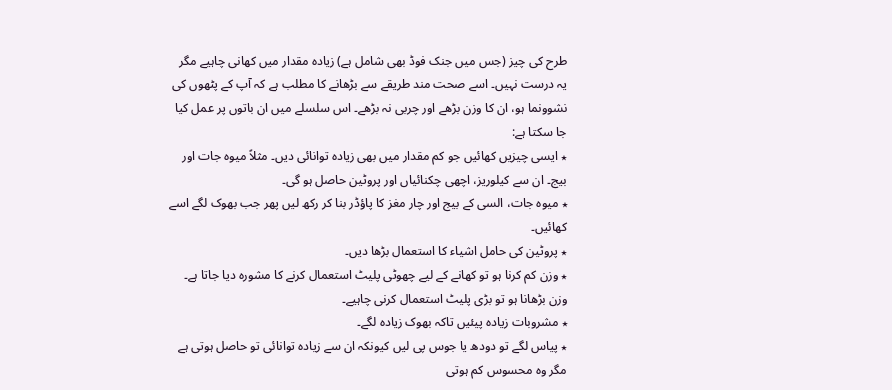طرح کی چیز (جس میں جنک فوڈ بھی شامل ہے) زیادہ مقدار میں کھانی چاہیے مگر یہ درست نہیں۔ اسے صحت مند طریقے سے بڑھانے کا مطلب ہے کہ آپ کے پٹھوں کی نشوونما ہو، ان کا وزن بڑھے اور چربی نہ بڑھے۔ اس سلسلے میں ان باتوں پر عمل کیا جا سکتا ہے:
٭ ایسی چیزیں کھائیں جو کم مقدار میں بھی زیادہ توانائی دیں۔ مثلاً میوہ جات اور بیج۔ ان سے کیلوریز، اچھی چکنائیاں اور پروٹین حاصل ہو گی۔
٭ میوہ جات، السی کے بیج اور چار مغز کا پاؤڈر بنا کر رکھ لیں پھر جب بھوک لگے اسے کھائیں۔
٭ پروٹین کی حامل اشیاء کا استعمال بڑھا دیں۔
٭ وزن کم کرنا ہو تو کھانے کے لیے چھوٹی پلیٹ استعمال کرنے کا مشورہ دیا جاتا ہے۔ وزن بڑھانا ہو تو بڑی پلیٹ استعمال کرنی چاہیے۔
٭ مشروبات زیادہ پیئیں تاکہ بھوک زیادہ لگے۔
٭ پیاس لگے تو دودھ یا جوس پی لیں کیونکہ ان سے زیادہ توانائی تو حاصل ہوتی ہے مگر وہ محسوس کم ہوتی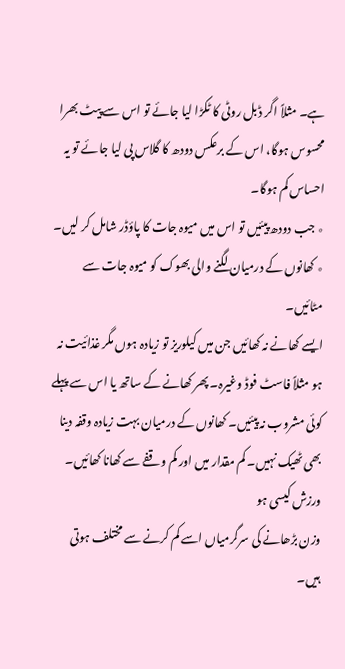ہے۔ مثلاً اگر ڈبل روٹی کا ٹکڑا لیا جائے تو اس سے پیٹ بھرا محسوس ہوگا، اس کے برعکس دودھ کا گلاس پی لیا جائے تو یہ احساس کم ہوگا۔
٭ جب دودھ پیئیں تو اس میں میوہ جات کا پاؤڈر شامل کر لیں۔
٭ کھانوں کے درمیان لگنے والی بھوک کو میوہ جات سے مٹائیں۔
ایسے کھانے نہ کھائیں جن میں کیلوریز تو زیادہ ہوں مگر غذائیت نہ ہو مثلاً فاسٹ فوڈ وغیرہ۔ پھر کھانے کے ساتھ یا اس سے پہلے کوئی مشروب نہ پیئیں۔ کھانوں کے درمیان بہت زیادہ وقفہ دینا بھی ٹھیک نہیں۔ کم مقدار میں اور کم وقفے سے کھانا کھائیں۔
ورزش کیسی ہو
وزن بڑھانے کی سرگرمیاں اسے کم کرنے سے مختلف ہوتی ہیں۔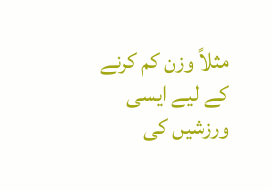مثلاً وزن کم کرنے کے لیے ایسی ورزشیں کی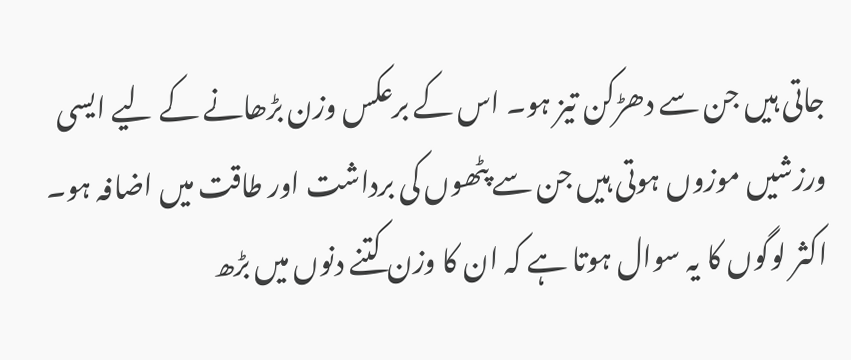جاتی ہیں جن سے دھڑکن تیز ہو۔ اس کے برعکس وزن بڑھانے کے لیے ایسی ورزشیں موزوں ہوتی ہیں جن سے پٹھوں کی برداشت اور طاقت میں اضافہ ہو۔
اکثر لوگوں کا یہ سوال ہوتا ہے کہ ان کا وزن کتنے دنوں میں بڑھ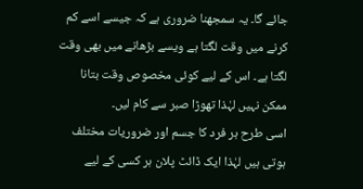جائے گا۔ یہ سمجھنا ضروری ہے کہ جیسے اسے کم کرنے میں وقت لگتا ہے ویسے بڑھانے میں بھی وقت لگتا ہے۔ اس کے لیے کوئی مخصوص وقت بتانا ممکن نہیں لہٰذا تھوڑا صبر سے کام لیں۔
اسی طرح ہر فرد کا جسم اور ضروریات مختلف ہوتی ہیں لہٰذا ایک ڈائٹ پلان ہر کسی کے لیے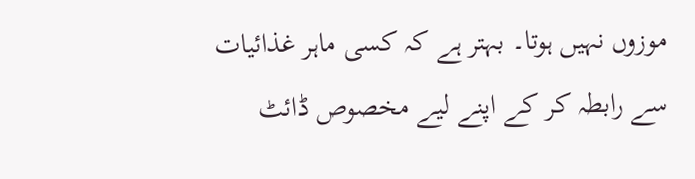موزوں نہیں ہوتا۔ بہتر ہے کہ کسی ماہر غذائیات سے رابطہ کر کے اپنے لیے مخصوص ڈائٹ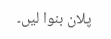پلان بنوا لیں۔